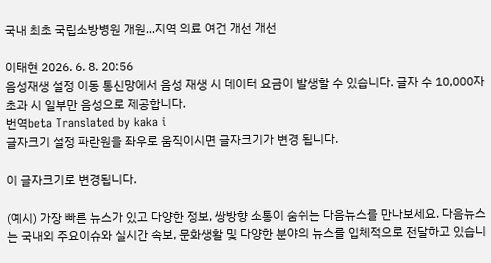국내 최초 국립소방병원 개원...지역 의료 여건 개선 개선

이태현 2026. 6. 8. 20:56
음성재생 설정 이동 통신망에서 음성 재생 시 데이터 요금이 발생할 수 있습니다. 글자 수 10,000자 초과 시 일부만 음성으로 제공합니다.
번역beta Translated by kaka i
글자크기 설정 파란원을 좌우로 움직이시면 글자크기가 변경 됩니다.

이 글자크기로 변경됩니다.

(예시) 가장 빠른 뉴스가 있고 다양한 정보, 쌍방향 소통이 숨쉬는 다음뉴스를 만나보세요. 다음뉴스는 국내외 주요이슈와 실시간 속보, 문화생활 및 다양한 분야의 뉴스를 입체적으로 전달하고 있습니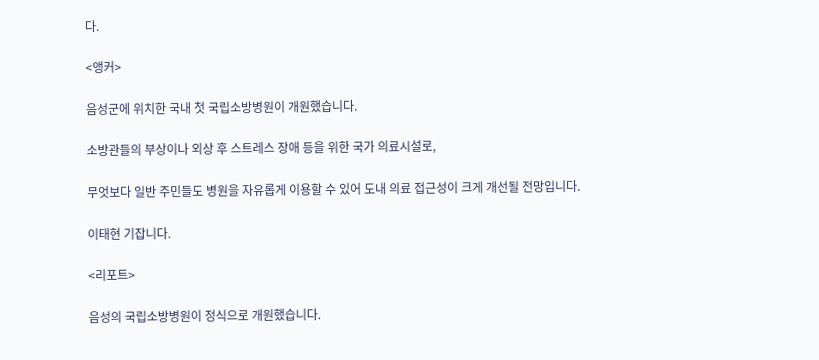다.

<앵커>

음성군에 위치한 국내 첫 국립소방병원이 개원했습니다.

소방관들의 부상이나 외상 후 스트레스 장애 등을 위한 국가 의료시설로,

무엇보다 일반 주민들도 병원을 자유롭게 이용할 수 있어 도내 의료 접근성이 크게 개선될 전망입니다.

이태현 기잡니다.

<리포트>

음성의 국립소방병원이 정식으로 개원했습니다.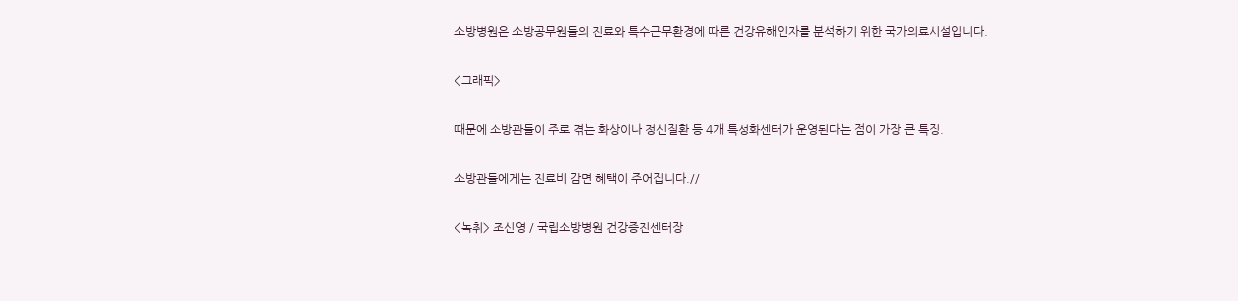소방병원은 소방공무원들의 진료와 특수근무환경에 따른 건강유해인자를 분석하기 위한 국가의료시설입니다.

<그래픽>

때문에 소방관들이 주로 겪는 화상이나 정신질환 등 4개 특성화센터가 운영된다는 점이 가장 큰 특징.

소방관들에게는 진료비 감면 혜택이 주어집니다.//

<녹취> 조신영 / 국립소방병원 건강증진센터장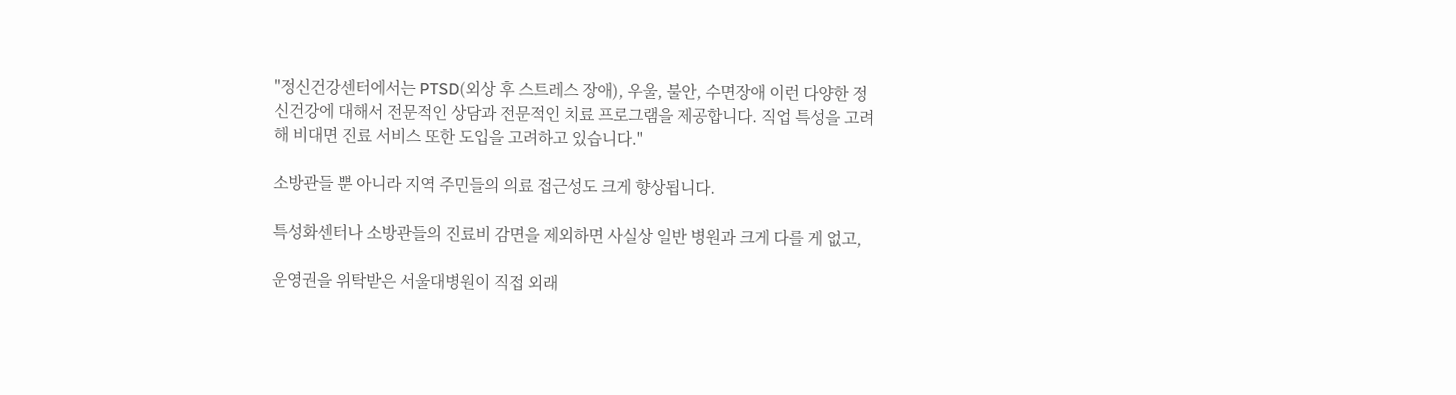"정신건강센터에서는 PTSD(외상 후 스트레스 장애), 우울, 불안, 수면장애 이런 다양한 정신건강에 대해서 전문적인 상담과 전문적인 치료 프로그램을 제공합니다. 직업 특성을 고려해 비대면 진료 서비스 또한 도입을 고려하고 있습니다."

소방관들 뿐 아니라 지역 주민들의 의료 접근성도 크게 향상됩니다.

특성화센터나 소방관들의 진료비 감면을 제외하면 사실상 일반 병원과 크게 다를 게 없고,

운영권을 위탁받은 서울대병원이 직접 외래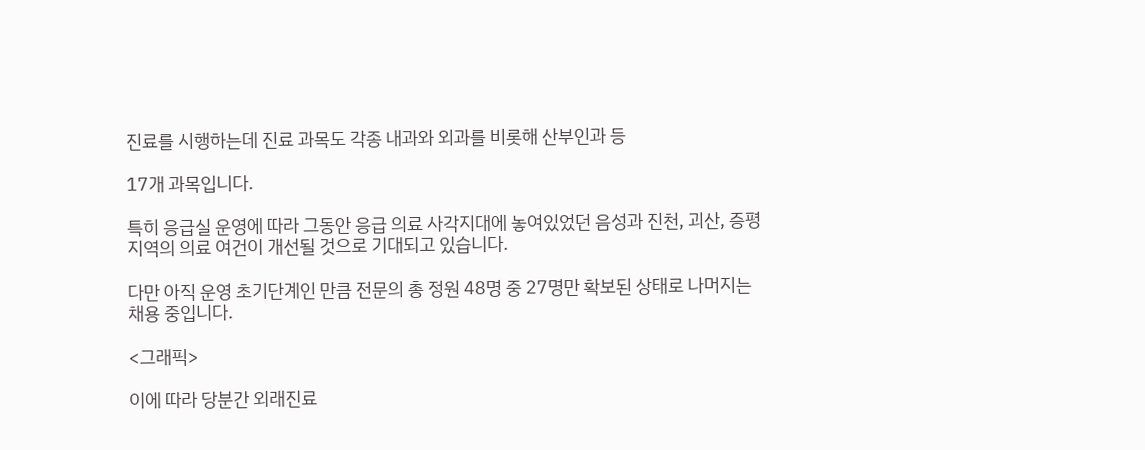진료를 시행하는데 진료 과목도 각종 내과와 외과를 비롯해 산부인과 등

17개 과목입니다.

특히 응급실 운영에 따라 그동안 응급 의료 사각지대에 놓여있었던 음성과 진천, 괴산, 증평 지역의 의료 여건이 개선될 것으로 기대되고 있습니다.

다만 아직 운영 초기단계인 만큼 전문의 총 정원 48명 중 27명만 확보된 상태로 나머지는 채용 중입니다.

<그래픽>

이에 따라 당분간 외래진료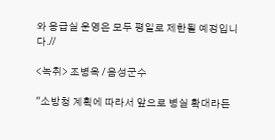와 응급실 운영은 모두 평일로 제한될 예정입니다.//

<녹취> 조병옥 / 음성군수

"소방청 계획에 따라서 앞으로 병실 확대라든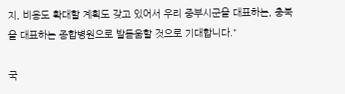지, 비용도 확대할 계획도 갖고 있어서 우리 중부시군을 대표하는, 충북을 대표하는 종합병원으로 발돋움할 것으로 기대합니다."

국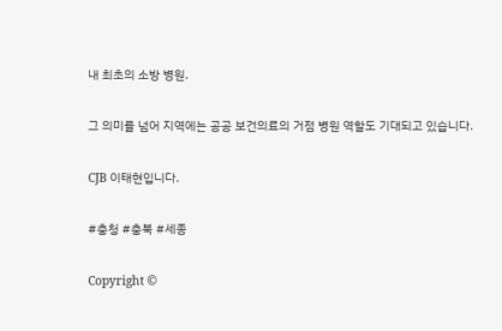내 최초의 소방 병원.

그 의미를 넘어 지역에는 공공 보건의료의 거점 병원 역할도 기대되고 있습니다.

CJB 이태현입니다.

#충청 #충북 #세종

Copyright ©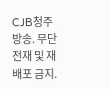CJB청주방송. 무단전재 및 재배포 금지.